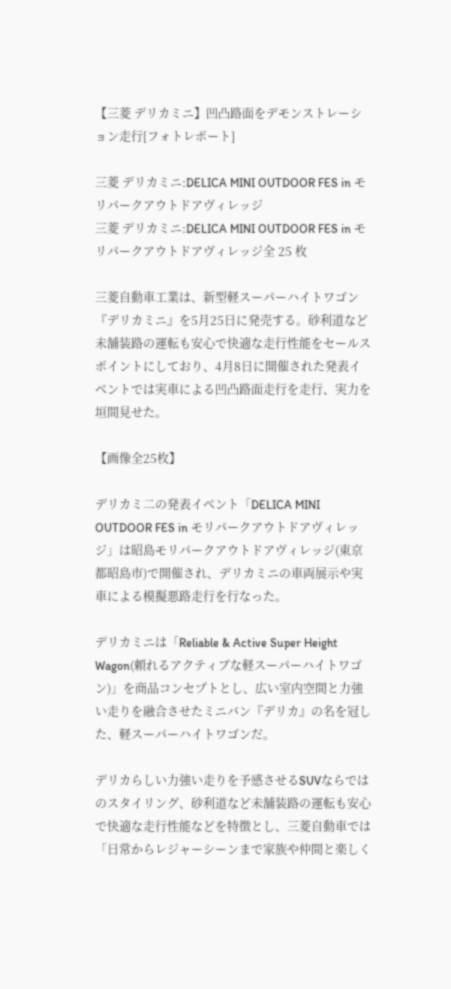【三菱 デリカミニ】凹凸路面をデモンストレーション走行[フォトレポート]

三菱 デリカミニ:DELICA MINI OUTDOOR FES in モリパークアウトドアヴィレッジ
三菱 デリカミニ:DELICA MINI OUTDOOR FES in モリパークアウトドアヴィレッジ全 25 枚

三菱自動車工業は、新型軽スーパーハイトワゴン『デリカミニ』を5月25日に発売する。砂利道など未舗装路の運転も安心で快適な走行性能をセールスポイントにしており、4月8日に開催された発表イベントでは実車による凹凸路面走行を走行、実力を垣間見せた。

【画像全25枚】

デリカミ二の発表イベント「DELICA MINI OUTDOOR FES in モリパークアウトドアヴィレッジ」は昭島モリパークアウトドアヴィレッジ(東京都昭島市)で開催され、デリカミニの車両展示や実車による模擬悪路走行を行なった。

デリカミニは「Reliable & Active Super Height Wagon(頼れるアクティブな軽スーパーハイトワゴン)」を商品コンセプトとし、広い室内空間と力強い走りを融合させたミニバン『デリカ』の名を冠した、軽スーパーハイトワゴンだ。

デリカらしい力強い走りを予感させるSUVならではのスタイリング、砂利道など未舗装路の運転も安心で快適な走行性能などを特徴とし、三菱自動車では「日常からレジャーシーンまで家族や仲間と楽しく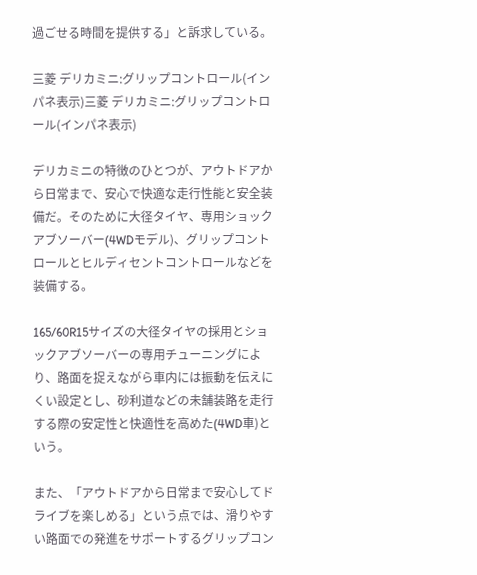過ごせる時間を提供する」と訴求している。

三菱 デリカミニ:グリップコントロール(インパネ表示)三菱 デリカミニ:グリップコントロール(インパネ表示)

デリカミニの特徴のひとつが、アウトドアから日常まで、安心で快適な走行性能と安全装備だ。そのために大径タイヤ、専用ショックアブソーバー(4WDモデル)、グリップコントロールとヒルディセントコントロールなどを装備する。

165/60R15サイズの大径タイヤの採用とショックアブソーバーの専用チューニングにより、路面を捉えながら車内には振動を伝えにくい設定とし、砂利道などの未舗装路を走行する際の安定性と快適性を高めた(4WD車)という。

また、「アウトドアから日常まで安心してドライブを楽しめる」という点では、滑りやすい路面での発進をサポートするグリップコン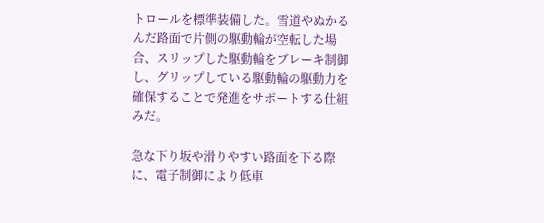トロールを標準装備した。雪道やぬかるんだ路面で片側の駆動輪が空転した場合、スリップした駆動輪をブレーキ制御し、グリップしている駆動輪の駆動力を確保することで発進をサポートする仕組みだ。

急な下り坂や滑りやすい路面を下る際に、電子制御により低車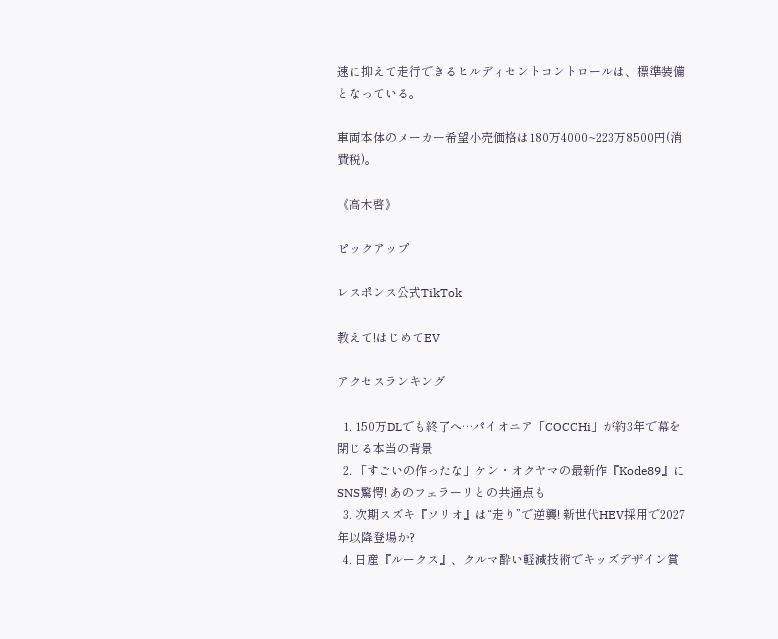速に抑えて走行できるヒルディセントコントロールは、標準装備となっている。

車両本体のメーカー希望小売価格は180万4000~223万8500円(消費税)。

《高木啓》

ピックアップ

レスポンス公式TikTok

教えて!はじめてEV

アクセスランキング

  1. 150万DLでも終了へ…パイオニア「COCCHi」が約3年で幕を閉じる本当の背景
  2. 「すごいの作ったな」ケン・オクヤマの最新作『Kode89』にSNS驚愕! あのフェラーリとの共通点も
  3. 次期スズキ『ソリオ』は“走り”で逆襲! 新世代HEV採用で2027年以降登場か?
  4. 日産『ルークス』、クルマ酔い軽減技術でキッズデザイン賞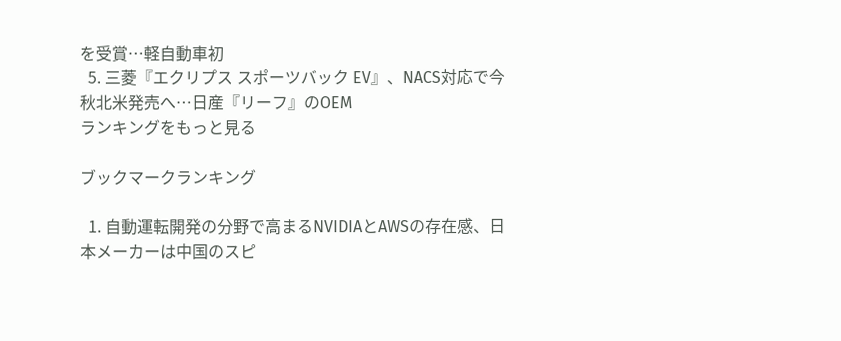を受賞…軽自動車初
  5. 三菱『エクリプス スポーツバック EV』、NACS対応で今秋北米発売へ…日産『リーフ』のOEM
ランキングをもっと見る

ブックマークランキング

  1. 自動運転開発の分野で高まるNVIDIAとAWSの存在感、日本メーカーは中国のスピ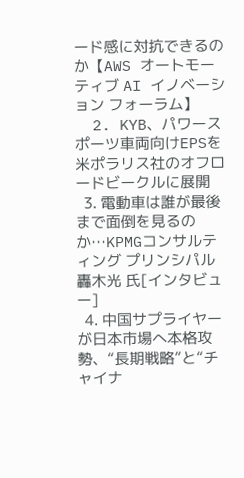ード感に対抗できるのか【AWS オートモーティブ AI イノベーション フォーラム】
  2. KYB、パワースポーツ車両向けEPSを米ポラリス社のオフロードビークルに展開
  3. 電動車は誰が最後まで面倒を見るのか…KPMGコンサルティング プリンシパル 轟木光 氏[インタビュー]
  4. 中国サプライヤーが日本市場へ本格攻勢、“長期戦略”と“チャイナ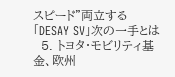スピード”両立する「DESAY SV」次の一手とは
  5. トヨタ・モビリティ基金、欧州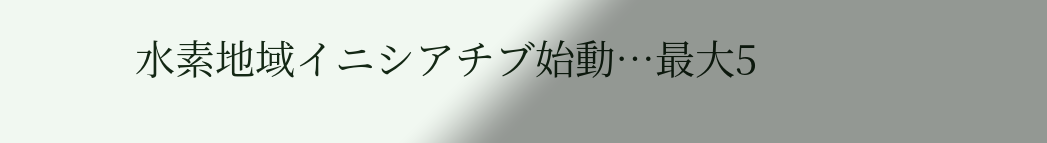水素地域イニシアチブ始動…最大5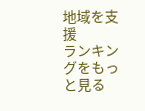地域を支援
ランキングをもっと見る